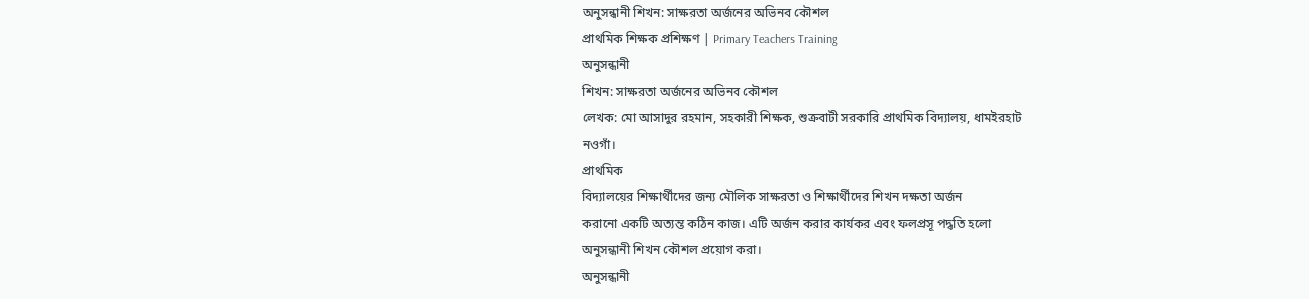অনুসন্ধানী শিখন: সাক্ষরতা অর্জনের অভিনব কৌশল
প্রাথমিক শিক্ষক প্রশিক্ষণ | Primary Teachers Training
অনুসন্ধানী
শিখন: সাক্ষরতা অর্জনের অভিনব কৌশল
লেখক: মো আসাদুর রহমান, সহকারী শিক্ষক, শুক্রবাটী সরকারি প্রাথমিক বিদ্যালয়, ধামইরহাট
নওগাঁ।
প্রাথমিক
বিদ্যালয়ের শিক্ষার্থীদের জন্য মৌলিক সাক্ষরতা ও শিক্ষার্থীদের শিখন দক্ষতা অর্জন
করানো একটি অত্যন্ত কঠিন কাজ। এটি অর্জন করার কার্যকর এবং ফলপ্রসূ পদ্ধতি হলো
অনুসন্ধানী শিখন কৌশল প্রয়োগ করা।
অনুসন্ধানী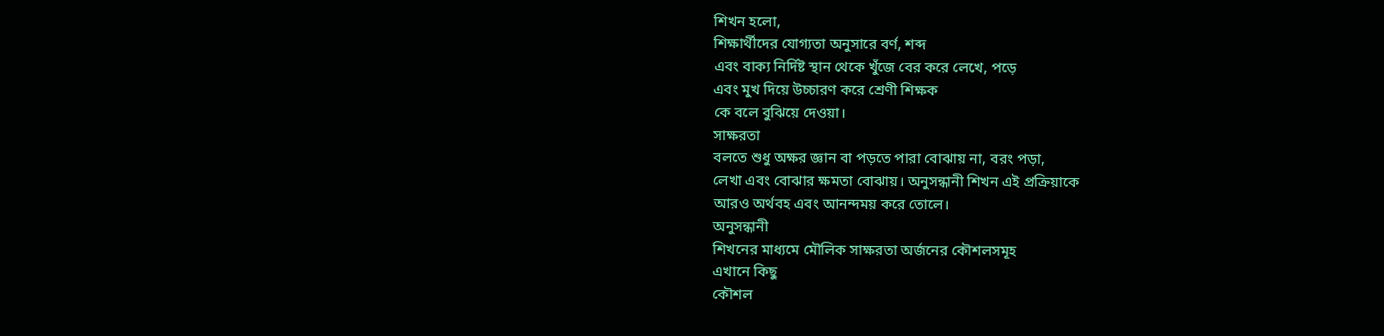শিখন হলো,
শিক্ষার্থীদের যোগ্যতা অনুসারে বর্ণ, শব্দ
এবং বাক্য নির্দিষ্ট স্থান থেকে খুঁজে বের করে লেখে, পড়ে
এবং মুখ দিয়ে উচ্চারণ করে শ্রেণী শিক্ষক
কে বলে বুঝিয়ে দেওয়া।
সাক্ষরতা
বলতে শুধু অক্ষর জ্ঞান বা পড়তে পারা বোঝায় না, বরং পড়া,
লেখা এবং বোঝার ক্ষমতা বোঝায়। অনুসন্ধানী শিখন এই প্রক্রিয়াকে
আরও অর্থবহ এবং আনন্দময় করে তোলে।
অনুসন্ধানী
শিখনের মাধ্যমে মৌলিক সাক্ষরতা অর্জনের কৌশলসমূহ
এখানে কিছু
কৌশল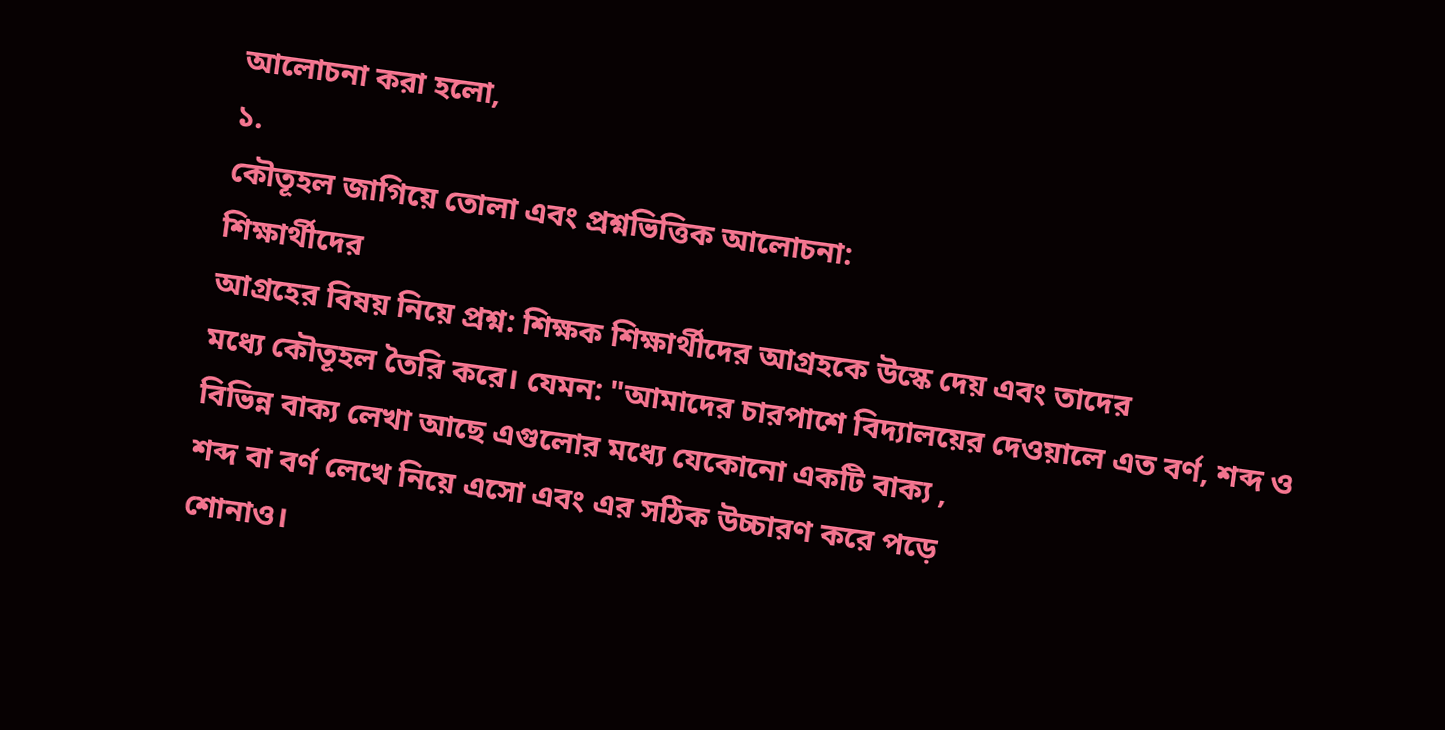আলোচনা করা হলো,
১.
কৌতূহল জাগিয়ে তোলা এবং প্রশ্নভিত্তিক আলোচনা:
শিক্ষার্থীদের
আগ্রহের বিষয় নিয়ে প্রশ্ন: শিক্ষক শিক্ষার্থীদের আগ্রহকে উস্কে দেয় এবং তাদের
মধ্যে কৌতূহল তৈরি করে। যেমন: "আমাদের চারপাশে বিদ্যালয়ের দেওয়ালে এত বর্ণ, শব্দ ও বিভিন্ন বাক্য লেখা আছে এগুলোর মধ্যে যেকোনো একটি বাক্য ,
শব্দ বা বর্ণ লেখে নিয়ে এসো এবং এর সঠিক উচ্চারণ করে পড়ে
শোনাও।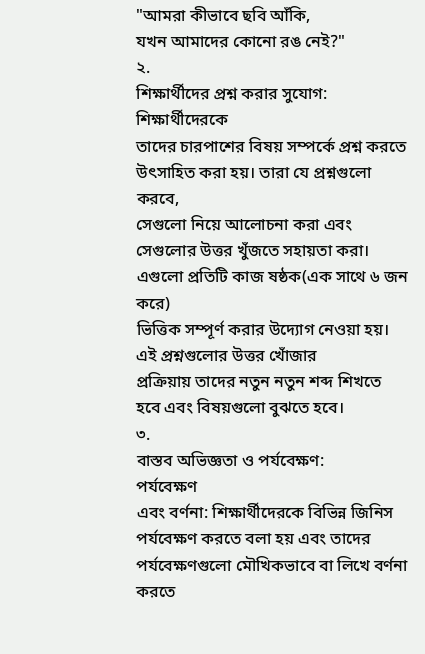"আমরা কীভাবে ছবি আঁকি,
যখন আমাদের কোনো রঙ নেই?"
২.
শিক্ষার্থীদের প্রশ্ন করার সুযোগ:
শিক্ষার্থীদেরকে
তাদের চারপাশের বিষয় সম্পর্কে প্রশ্ন করতে উৎসাহিত করা হয়। তারা যে প্রশ্নগুলো
করবে,
সেগুলো নিয়ে আলোচনা করা এবং সেগুলোর উত্তর খুঁজতে সহায়তা করা।
এগুলো প্রতিটি কাজ ষষ্ঠক(এক সাথে ৬ জন করে)
ভিত্তিক সম্পূর্ণ করার উদ্যোগ নেওয়া হয়। এই প্রশ্নগুলোর উত্তর খোঁজার
প্রক্রিয়ায় তাদের নতুন নতুন শব্দ শিখতে হবে এবং বিষয়গুলো বুঝতে হবে।
৩.
বাস্তব অভিজ্ঞতা ও পর্যবেক্ষণ:
পর্যবেক্ষণ
এবং বর্ণনা: শিক্ষার্থীদেরকে বিভিন্ন জিনিস পর্যবেক্ষণ করতে বলা হয় এবং তাদের
পর্যবেক্ষণগুলো মৌখিকভাবে বা লিখে বর্ণনা করতে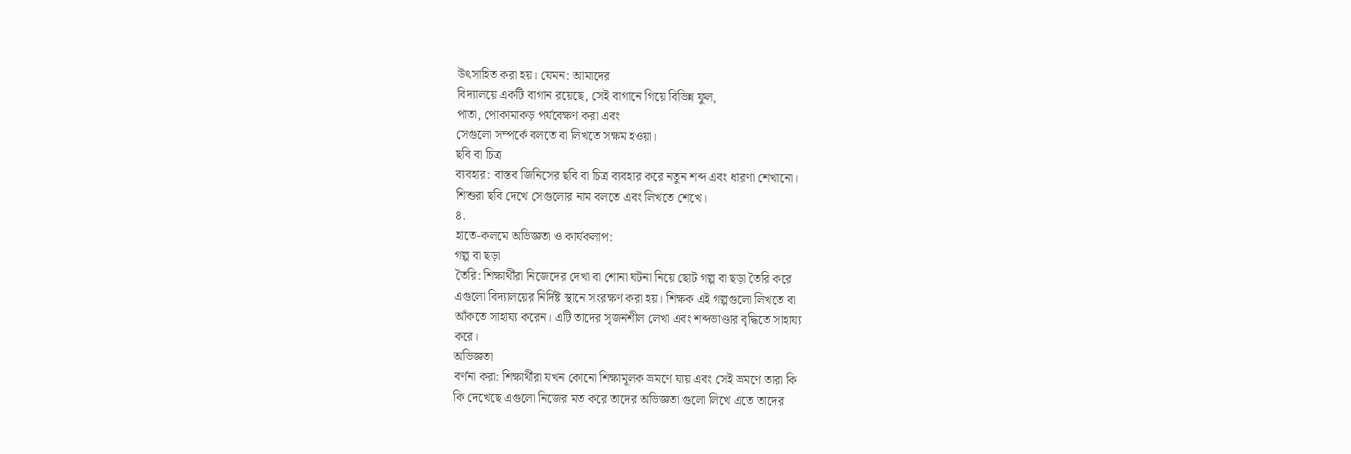উৎসাহিত করা হয়। যেমন: আমাদের
বিদ্যালয়ে একটি বাগান রয়েছে, সেই বাগানে গিয়ে বিভিন্ন ফুল,
পাতা, পোকামাকড় পর্যবেক্ষণ করা এবং
সেগুলো সম্পর্কে বলতে বা লিখতে সক্ষম হওয়া।
ছবি বা চিত্র
ব্যবহার: বাস্তব জিনিসের ছবি বা চিত্র ব্যবহার করে নতুন শব্দ এবং ধারণা শেখানো।
শিশুরা ছবি দেখে সেগুলোর নাম বলতে এবং লিখতে শেখে।
৪.
হাতে-কলমে অভিজ্ঞতা ও কার্যকলাপ:
গল্প বা ছড়া
তৈরি: শিক্ষার্থীরা নিজেদের দেখা বা শোনা ঘটনা নিয়ে ছোট গল্প বা ছড়া তৈরি করে
এগুলো বিদ্যালয়ের নির্দিষ্ট স্থানে সংরক্ষণ করা হয়। শিক্ষক এই গল্পগুলো লিখতে বা
আঁকতে সাহায্য করেন। এটি তাদের সৃজনশীল লেখা এবং শব্দভাণ্ডার বৃদ্ধিতে সাহায্য
করে।
অভিজ্ঞতা
বর্ণনা করা: শিক্ষার্থীরা যখন কোনো শিক্ষামূলক ভ্রমণে যায় এবং সেই ভ্রমণে তারা কি
কি দেখেছে এগুলো নিজের মত করে তাদের অভিজ্ঞতা গুলো লিখে এতে তাদের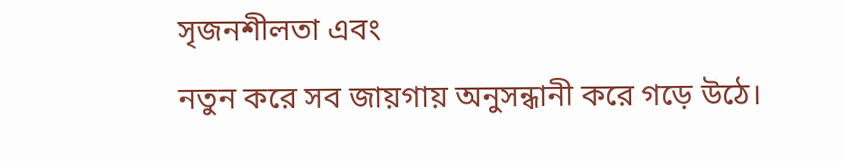সৃজনশীলতা এবং
নতুন করে সব জায়গায় অনুসন্ধানী করে গড়ে উঠে।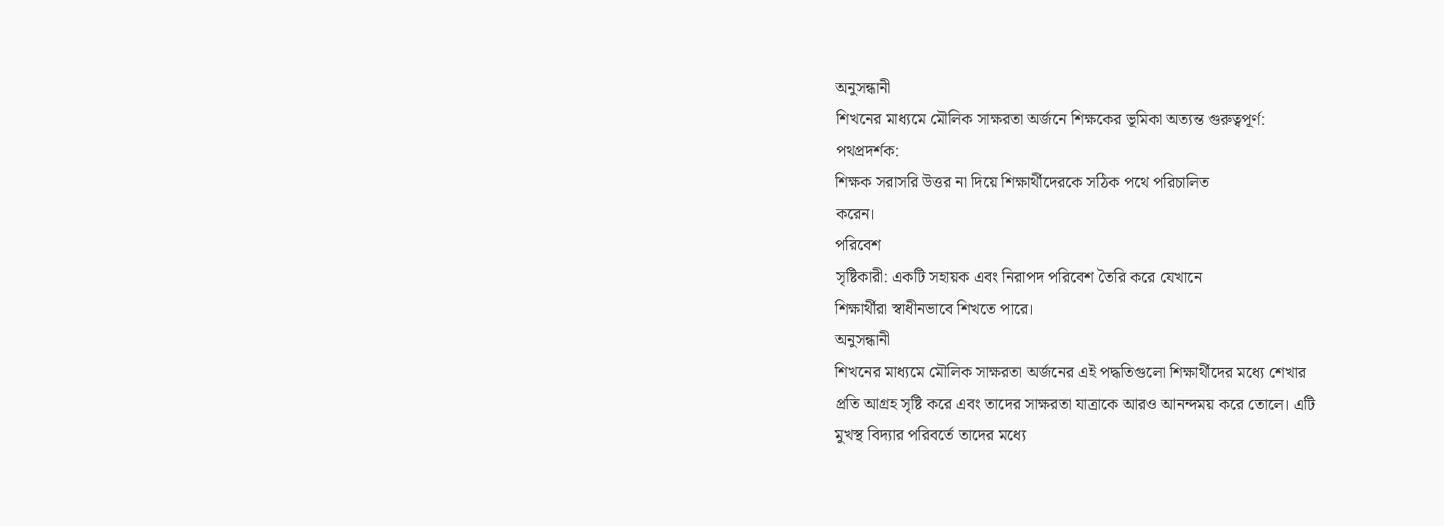অনুসন্ধানী
শিখনের মাধ্যমে মৌলিক সাক্ষরতা অর্জনে শিক্ষকের ভূমিকা অত্যন্ত গুরুত্বপূর্ণ:
পথপ্রদর্শক:
শিক্ষক সরাসরি উত্তর না দিয়ে শিক্ষার্থীদেরকে সঠিক পথে পরিচালিত
করেন।
পরিবেশ
সৃষ্টিকারী: একটি সহায়ক এবং নিরাপদ পরিবেশ তৈরি করে যেখানে
শিক্ষার্থীরা স্বাধীনভাবে শিখতে পারে।
অনুসন্ধানী
শিখনের মাধ্যমে মৌলিক সাক্ষরতা অর্জনের এই পদ্ধতিগুলো শিক্ষার্থীদের মধ্যে শেখার
প্রতি আগ্রহ সৃষ্টি করে এবং তাদের সাক্ষরতা যাত্রাকে আরও আনন্দময় করে তোলে। এটি
মুখস্থ বিদ্যার পরিবর্তে তাদের মধ্যে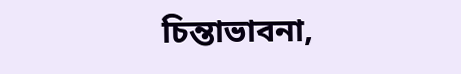চিন্তাভাবনা,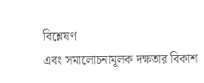বিশ্লেষণ
এবং সমালোচনামূলক দক্ষতার বিকাশ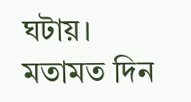ঘটায়।
মতামত দিন